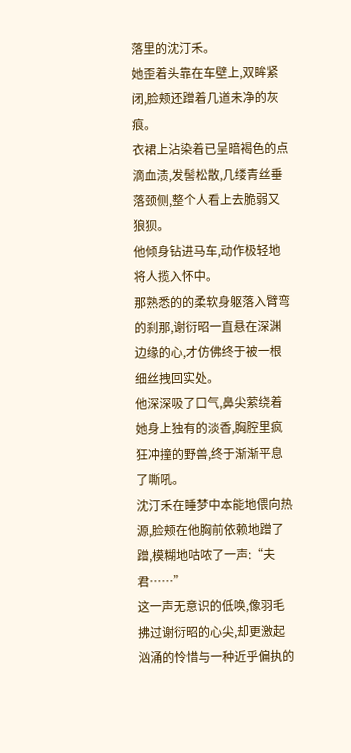落里的沈汀禾。
她歪着头靠在车壁上,双眸紧闭,脸颊还蹭着几道未净的灰痕。
衣裙上沾染着已呈暗褐色的点滴血渍,发髻松散,几缕青丝垂落颈侧,整个人看上去脆弱又狼狈。
他倾身钻进马车,动作极轻地将人揽入怀中。
那熟悉的的柔软身躯落入臂弯的刹那,谢衍昭一直悬在深渊边缘的心,才仿佛终于被一根细丝拽回实处。
他深深吸了口气,鼻尖萦绕着她身上独有的淡香,胸腔里疯狂冲撞的野兽,终于渐渐平息了嘶吼。
沈汀禾在睡梦中本能地偎向热源,脸颊在他胸前依赖地蹭了蹭,模糊地咕哝了一声:“夫君……”
这一声无意识的低唤,像羽毛拂过谢衍昭的心尖,却更激起汹涌的怜惜与一种近乎偏执的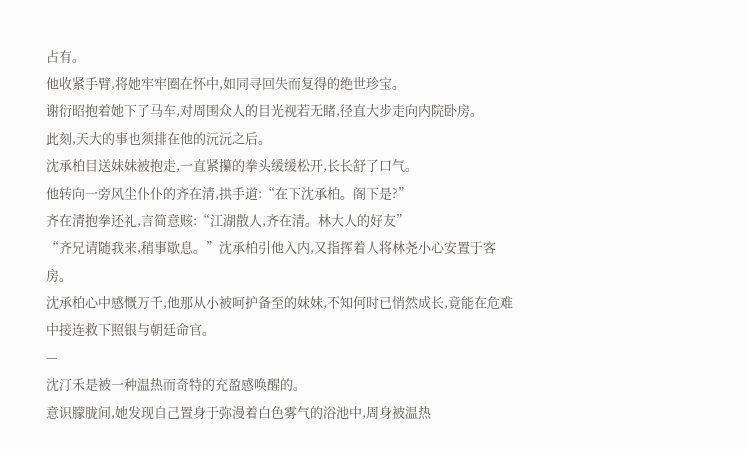占有。
他收紧手臂,将她牢牢圈在怀中,如同寻回失而复得的绝世珍宝。
谢衍昭抱着她下了马车,对周围众人的目光视若无睹,径直大步走向内院卧房。
此刻,天大的事也须排在他的沅沅之后。
沈承柏目送妹妹被抱走,一直紧攥的拳头缓缓松开,长长舒了口气。
他转向一旁风尘仆仆的齐在清,拱手道:“在下沈承柏。阁下是?”
齐在清抱拳还礼,言简意赅:“江湖散人,齐在清。林大人的好友”
“齐兄请随我来,稍事歇息。”沈承柏引他入内,又指挥着人将林尧小心安置于客房。
沈承柏心中感慨万千,他那从小被呵护备至的妹妹,不知何时已悄然成长,竟能在危难中接连救下照银与朝廷命官。
—
沈汀禾是被一种温热而奇特的充盈感唤醒的。
意识朦胧间,她发现自己置身于弥漫着白色雾气的浴池中,周身被温热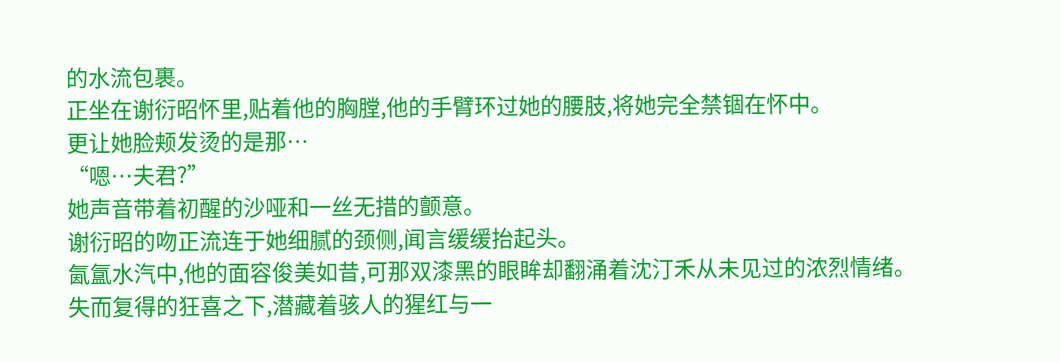的水流包裹。
正坐在谢衍昭怀里,贴着他的胸膛,他的手臂环过她的腰肢,将她完全禁锢在怀中。
更让她脸颊发烫的是那…
“嗯…夫君?”
她声音带着初醒的沙哑和一丝无措的颤意。
谢衍昭的吻正流连于她细腻的颈侧,闻言缓缓抬起头。
氤氲水汽中,他的面容俊美如昔,可那双漆黑的眼眸却翻涌着沈汀禾从未见过的浓烈情绪。
失而复得的狂喜之下,潜藏着骇人的猩红与一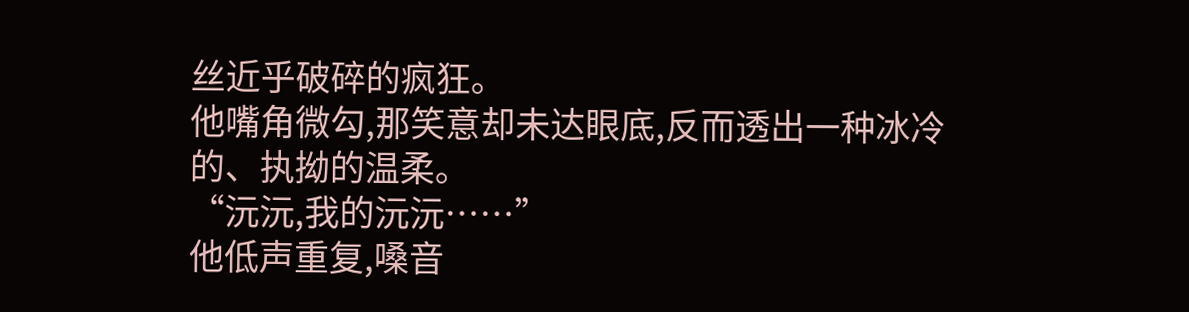丝近乎破碎的疯狂。
他嘴角微勾,那笑意却未达眼底,反而透出一种冰冷的、执拗的温柔。
“沅沅,我的沅沅……”
他低声重复,嗓音